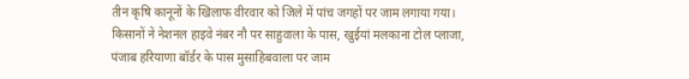तीन कृषि कानूनों के खिलाफ वीरवार को जिले में पांच जगहों पर जाम लगाया गया। किसानों ने नेशनल हाइवे नंबर नौ पर साहुवाला के पास, खुईयां मलकाना टोल प्लाजा, पंजाब हरियाणा बॉर्डर के पास मुसाहिबवाला पर जाम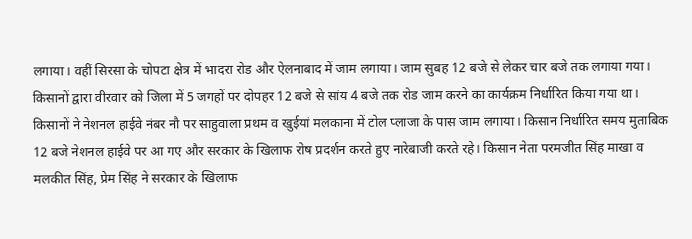लगाया। वहीं सिरसा के चोपटा क्षेत्र में भादरा रोड और ऐलनाबाद में जाम लगाया। जाम सुबह 12 बजे से लेकर चार बजे तक लगाया गया।
किसानों द्वारा वीरवार को जिला में 5 जगहों पर दोपहर 12 बजे से सांय 4 बजे तक रोड जाम करने का कार्यक्रम निर्धारित किया गया था। किसानों ने नेशनल हाईवे नंबर नौ पर साहुवाला प्रथम व खुईयां मलकाना में टोल प्लाजा के पास जाम लगाया। किसान निर्धारित समय मुताबिक 12 बजे नेशनल हाईवे पर आ गए और सरकार के खिलाफ रोष प्रदर्शन करते हुए नारेबाजी करते रहे। किसान नेता परमजीत सिंह माखा व मलकीत सिंह, प्रेम सिंह ने सरकार के खिलाफ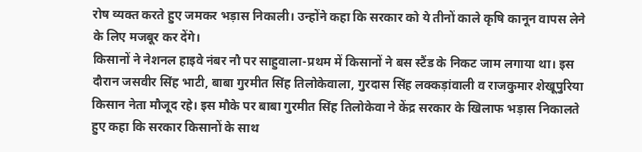रोष व्यक्त करते हुए जमकर भड़ास निकाली। उन्होंने कहा कि सरकार को ये तीनों काले कृषि कानून वापस लेने के लिए मजबूर कर देंगे।
किसानों ने नेशनल हाइवे नंबर नौ पर साहुवाला-प्रथम में किसानों ने बस स्टैंड के निकट जाम लगाया था। इस दौरान जसवीर सिंह भाटी, बाबा गुरमीत सिंह तिलोकेवाला, गुरदास सिंह लक्कड़ांवाली व राजकुमार शेखूपुरिया किसान नेता मौजूद रहे। इस मौके पर बाबा गुरमीत सिंह तिलोकेवा ने केंद्र सरकार के खिलाफ भड़ास निकालते हुए कहा कि सरकार किसानों के साथ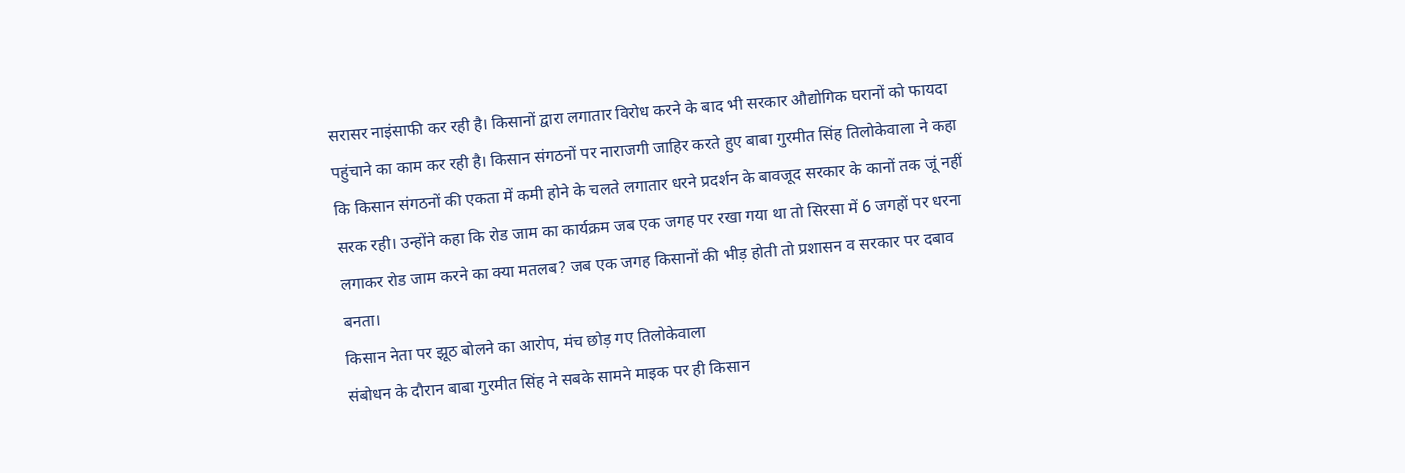सरासर नाइंसाफी कर रही है। किसानों द्वारा लगातार विरोध करने के बाद भी सरकार औद्योगिक घरानों को फायदा पहुंचाने का काम कर रही है। किसान संगठनों पर नाराजगी जाहिर करते हुए बाबा गुरमीत सिंह तिलोकेवाला ने कहा कि किसान संगठनों की एकता में कमी होने के चलते लगातार धरने प्रदर्शन के बावजूद सरकार के कानों तक जूं नहीं सरक रही। उन्होंने कहा कि रोड जाम का कार्यक्रम जब एक जगह पर रखा गया था तो सिरसा में 6 जगहों पर धरना लगाकर रोड जाम करने का क्या मतलब? जब एक जगह किसानों की भीड़ होती तो प्रशासन व सरकार पर दबाव बनता।
किसान नेता पर झूठ बोलने का आरोप, मंच छोड़ गए तिलोकेवाला
संबोधन के दौरान बाबा गुरमीत सिंह ने सबके सामने माइक पर ही किसान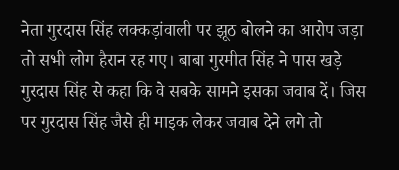नेता गुरदास सिंह लक्कड़ांवाली पर झूठ बोलने का आरोप जड़ा तो सभी लोग हैरान रह गए। बाबा गुरमीत सिंह ने पास खड़े गुरदास सिंह से कहा कि वे सबके सामने इसका जवाब दें। जिस पर गुरदास सिंह जैसे ही माइक लेकर जवाब देने लगे तो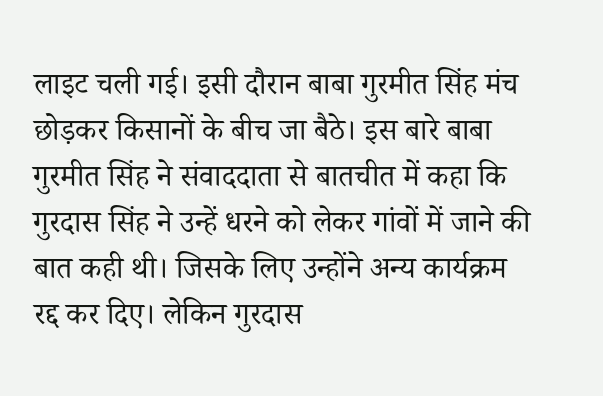लाइट चली गई। इसी दौरान बाबा गुरमीत सिंह मंच छोड़कर किसानों के बीच जा बैठे। इस बारे बाबा गुरमीत सिंह ने संवाददाता से बातचीत में कहा कि गुरदास सिंह ने उन्हें धरने को लेकर गांवों में जाने की बात कही थी। जिसके लिए उन्होंने अन्य कार्यक्रम रद्द कर दिए। लेकिन गुरदास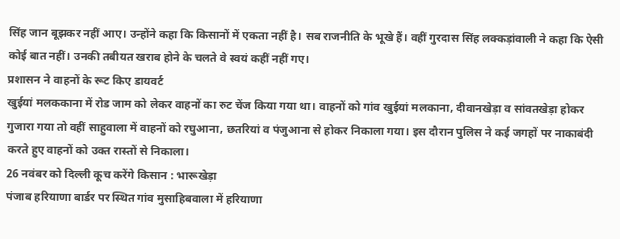सिंह जान बूझकर नहीं आए। उन्होंने कहा कि किसानों में एकता नहीं है। सब राजनीति के भूखे हैं। वहीं गुरदास सिंह लक्कड़ांवाली ने कहा कि ऐसी कोई बात नहीं। उनकी तबीयत खराब होने के चलते वे स्वयं कहीं नहीं गए।
प्रशासन ने वाहनों के रूट किए डायवर्ट
खुईयां मलककाना में रोड जाम को लेकर वाहनों का रुट चेंज किया गया था। वाहनों को गांव खुईयां मलकाना, दीवानखेड़ा व सांवतखेड़ा होकर गुजारा गया तो वहीं साहुवाला में वाहनों को रघुआना, छतरियां व पंजुआना से होकर निकाला गया। इस दौरान पुलिस ने कई जगहों पर नाकाबंदी करते हुए वाहनों को उक्त रास्तों से निकाला।
26 नवंबर को दिल्ली कूच करेंगे किसान : भारूखेड़ा
पंजाब हरियाणा बार्डर पर स्थित गांव मुसाहिबवाला में हरियाणा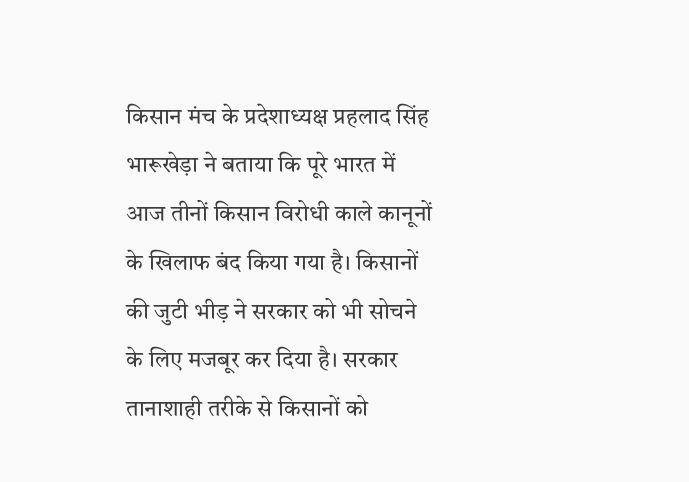किसान मंच के प्रदेशाध्यक्ष प्रहलाद सिंह भारूखेड़ा ने बताया कि पूरे भारत में आज तीनों किसान विरोधी काले कानूनों के खिलाफ बंद किया गया है। किसानों की जुटी भीड़ ने सरकार को भी सोचने के लिए मजबूर कर दिया है। सरकार तानाशाही तरीके से किसानों को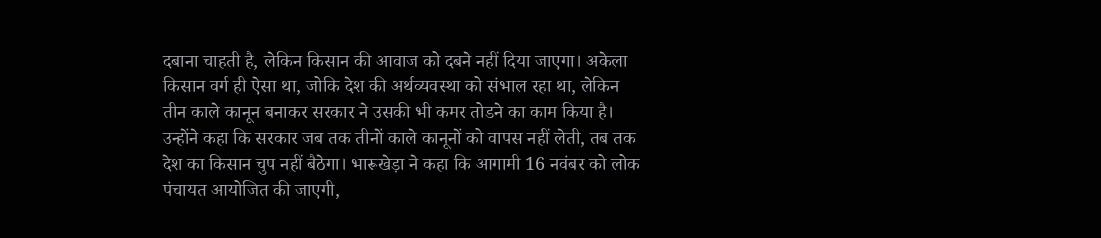दबाना चाहती है, लेकिन किसान की आवाज को दबने नहीं दिया जाएगा। अकेला किसान वर्ग ही ऐसा था, जोकि देश की अर्थव्यवस्था को संभाल रहा था, लेकिन तीन काले कानून बनाकर सरकार ने उसकी भी कमर तोडने का काम किया है। उन्होंने कहा कि सरकार जब तक तीनों काले कानूनों को वापस नहीं लेती, तब तक देश का किसान चुप नहीं बैठेगा। भारूखेड़ा ने कहा कि आगामी 16 नवंबर को लोक पंचायत आयोजित की जाएगी,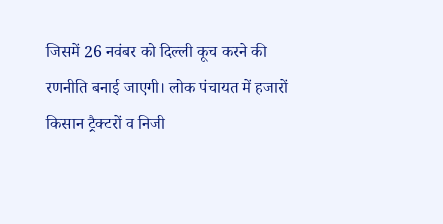जिसमें 26 नवंबर को दिल्ली कूच करने की रणनीति बनाई जाएगी। लोक पंचायत में हजारों किसान ट्रैक्टरों व निजी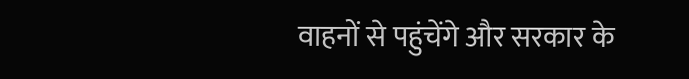वाहनों से पहुंचेंगे और सरकार के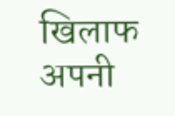खिलाफ अपनी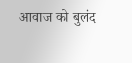आवाज को बुलंद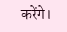करेंगे।